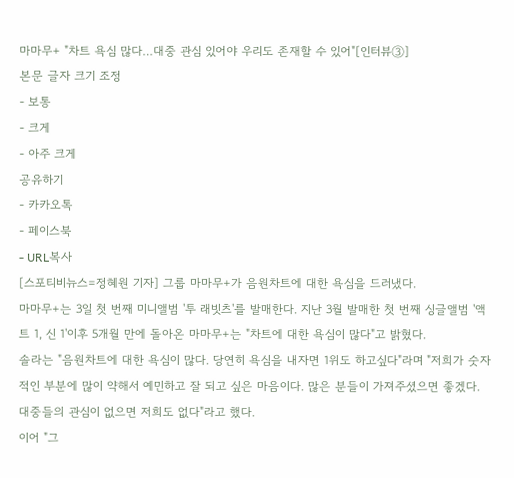마마무+ "차트 욕심 많다…대중 관심 있어야 우리도 존재할 수 있어"[인터뷰③]
본문 글자 크기 조정
- 보통
- 크게
- 아주 크게
공유하기
- 카카오톡
- 페이스북
- URL복사
[스포티비뉴스=정혜원 기자] 그룹 마마무+가 음원차트에 대한 욕심을 드러냈다.
마마무+는 3일 첫 번째 미니앨범 '투 래빗츠'를 발매한다. 지난 3월 발매한 첫 번째 싱글앨범 '액트 1, 신 1'이후 5개월 만에 돌아온 마마무+는 "차트에 대한 욕심이 많다"고 밝혔다.
솔라는 "음원차트에 대한 욕심이 많다. 당연히 욕심을 내자면 1위도 하고싶다"라며 "저희가 숫자적인 부분에 많이 약해서 예민하고 잘 되고 싶은 마음이다. 많은 분들이 가져주셨으면 좋겠다. 대중들의 관심이 없으면 저희도 없다"라고 했다.
이어 "그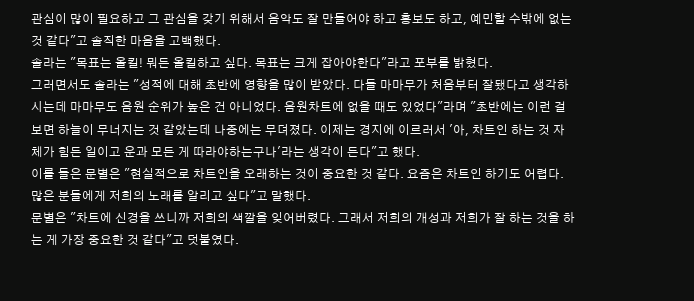관심이 많이 필요하고 그 관심을 갖기 위해서 음악도 잘 만들어야 하고 홍보도 하고, 예민할 수밖에 없는 것 같다"고 솔직한 마음을 고백했다.
솔라는 "목표는 올킬! 뭐든 올킬하고 싶다. 목표는 크게 잡아야한다"라고 포부를 밝혔다.
그러면서도 솔라는 "성적에 대해 초반에 영향을 많이 받았다. 다들 마마무가 처음부터 잘됐다고 생각하시는데 마마무도 음원 순위가 높은 건 아니었다. 음원차트에 없을 때도 있었다"라며 "초반에는 이런 걸 보면 하늘이 무너지는 것 같았는데 나중에는 무뎌졌다. 이제는 경지에 이르러서 '아, 차트인 하는 것 자체가 힘든 일이고 운과 모든 게 따라야하는구나'라는 생각이 든다"고 했다.
이를 들은 문별은 "현실적으로 차트인을 오래하는 것이 중요한 것 같다. 요즘은 차트인 하기도 어렵다. 많은 분들에게 저희의 노래를 알리고 싶다"고 말했다.
문별은 "차트에 신경을 쓰니까 저희의 색깔을 잊어버렸다. 그래서 저희의 개성과 저희가 잘 하는 것을 하는 게 가장 중요한 것 같다"고 덧붙였다.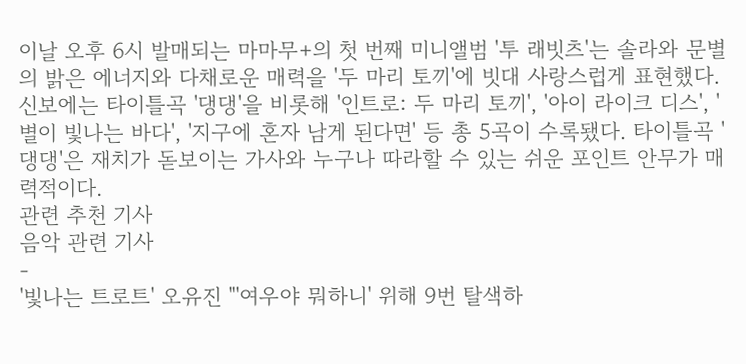이날 오후 6시 발매되는 마마무+의 첫 번째 미니앨범 '투 래빗츠'는 솔라와 문별의 밝은 에너지와 다채로운 매력을 '두 마리 토끼'에 빗대 사랑스럽게 표현했다.
신보에는 타이틀곡 '댕댕'을 비롯해 '인트로: 두 마리 토끼', '아이 라이크 디스', '별이 빛나는 바다', '지구에 혼자 남게 된다면' 등 총 5곡이 수록됐다. 타이틀곡 '댕댕'은 재치가 돋보이는 가사와 누구나 따라할 수 있는 쉬운 포인트 안무가 매력적이다.
관련 추천 기사
음악 관련 기사
-
'빛나는 트로트' 오유진 "'여우야 뭐하니' 위해 9번 탈색하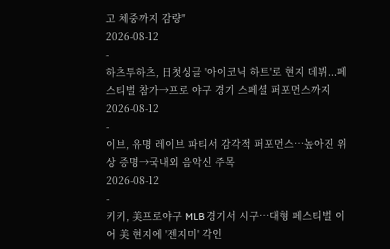고 체중까지 감량"
2026-08-12
-
하츠투하츠, 日첫싱글 '아이코닉 하트'로 현지 데뷔...페스티벌 참가→프로 야구 경기 스페셜 퍼포먼스까지
2026-08-12
-
이브, 유명 레이브 파티서 감각적 퍼포먼스…높아진 위상 증명→국내외 음악신 주목
2026-08-12
-
키키, 美프로야구 MLB 경기서 시구…대형 페스티벌 이어 美 현지에 '젠지미' 각인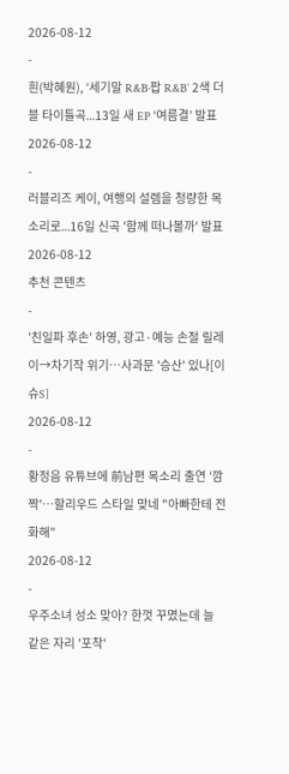2026-08-12
-
흰(박혜원), ‘세기말 R&B·팝 R&B’ 2색 더블 타이틀곡...13일 새 EP ‘여름결’ 발표
2026-08-12
-
러블리즈 케이, 여행의 설렘을 청량한 목소리로...16일 신곡 '함께 떠나볼까' 발표
2026-08-12
추천 콘텐츠
-
'친일파 후손' 하영, 광고·예능 손절 릴레이→차기작 위기…사과문 '승산' 있나[이슈S]
2026-08-12
-
황정음 유튜브에 前남편 목소리 출연 '깜짝'…할리우드 스타일 맞네 "아빠한테 전화해"
2026-08-12
-
우주소녀 성소 맞아? 한껏 꾸몄는데 늘 같은 자리 '포착'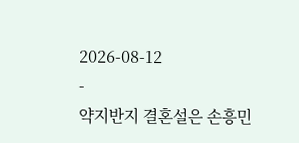2026-08-12
-
약지반지 결혼설은 손흥민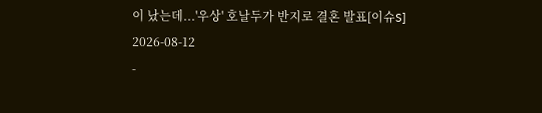이 났는데...'우상' 호날두가 반지로 결혼 발표[이슈S]
2026-08-12
-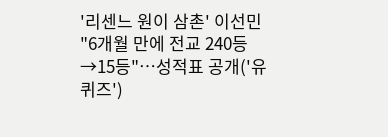'리센느 원이 삼촌' 이선민 "6개월 만에 전교 240등→15등"…성적표 공개('유퀴즈')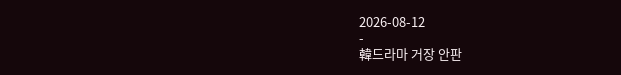2026-08-12
-
韓드라마 거장 안판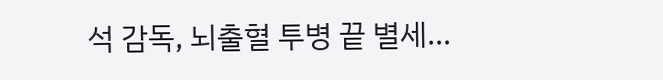석 감독, 뇌출혈 투병 끝 별세…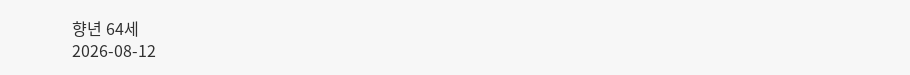향년 64세
2026-08-12